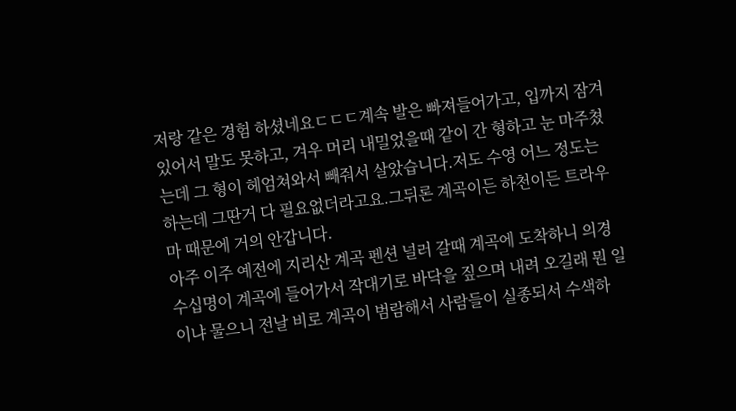저랑 같은 경험 하셨네요ㄷㄷㄷ계속 발은 빠져들어가고, 입까지 잠겨있어서 말도 못하고, 겨우 머리 내밀었을때 같이 간 형하고 눈 마주쳤는데 그 형이 헤엄쳐와서 빼줘서 살았습니다.저도 수영 어느 정도는 하는데 그딴거 다 필요없더라고요.그뒤론 계곡이든 하천이든 트라우마 때문에 거의 안갑니다.
아주 이주 예전에 지리산 계곡 펜션 널러 갈때 계곡에 도착하니 의경 수십명이 계곡에 들어가서 작대기로 바닥을 짚으며 내려 오길래 뭔 일이냐 물으니 전날 비로 계곡이 범람해서 사람들이 실종되서 수색하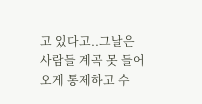고 있다고..그날은 사람들 계곡 못 들어 오게 통제하고 수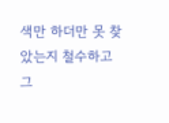색만 하더만 못 찾았는지 철수하고 그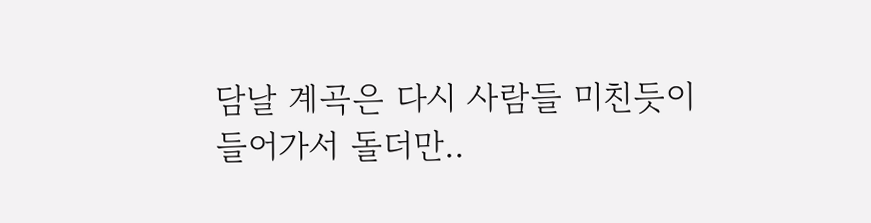담날 계곡은 다시 사람들 미친듯이 들어가서 돌더만..